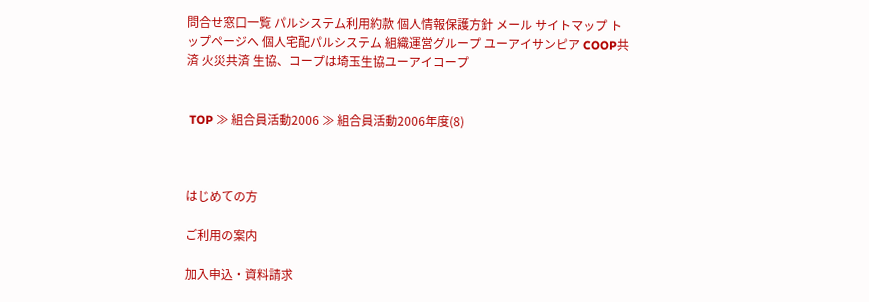問合せ窓口一覧 パルシステム利用約款 個人情報保護方針 メール サイトマップ トップページへ 個人宅配パルシステム 組織運営グループ ユーアイサンピア COOP共済 火災共済 生協、コープは埼玉生協ユーアイコープ


 TOP ≫ 組合員活動2006 ≫ 組合員活動2006年度(8)



はじめての方

ご利用の案内

加入申込・資料請求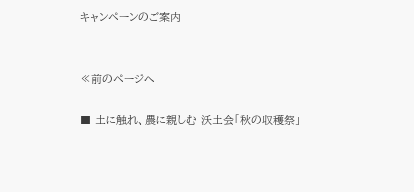キャンペーンのご案内


≪前のページへ

■ 土に触れ、農に親しむ 沃土会「秋の収穫祭」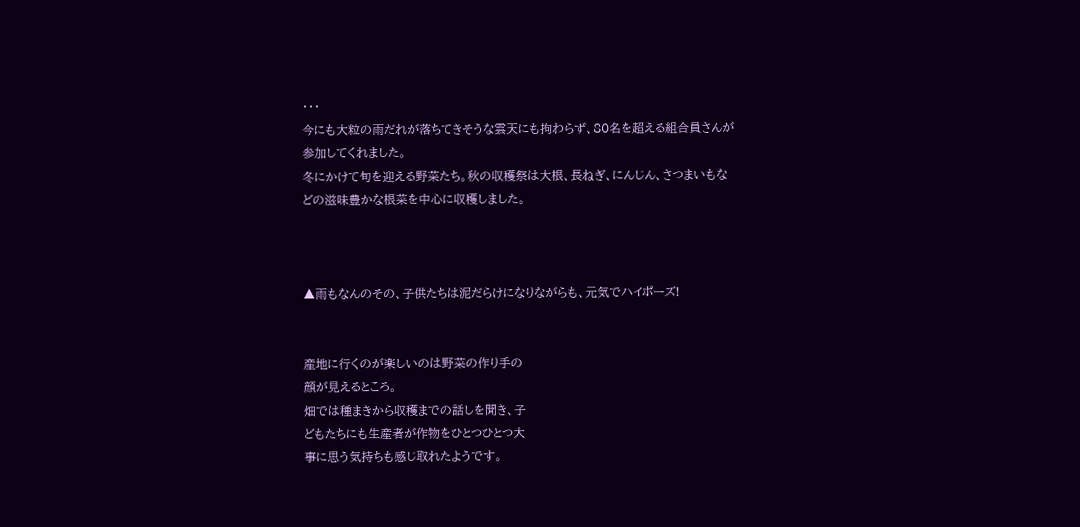・・・
今にも大粒の雨だれが落ちてきそうな雲天にも拘わらず、80名を超える組合員さんが
参加してくれました。
冬にかけて旬を迎える野菜たち。秋の収穫祭は大根、長ねぎ、にんじん、さつまいもな
どの滋味豊かな根菜を中心に収穫しました。



▲雨もなんのその、子供たちは泥だらけになりながらも、元気でハイポーズ!


産地に行くのが楽しいのは野菜の作り手の
顔が見えるところ。
畑では種まきから収穫までの話しを聞き、子
どもたちにも生産者が作物をひとつひとつ大
事に思う気持ちも感じ取れたようです。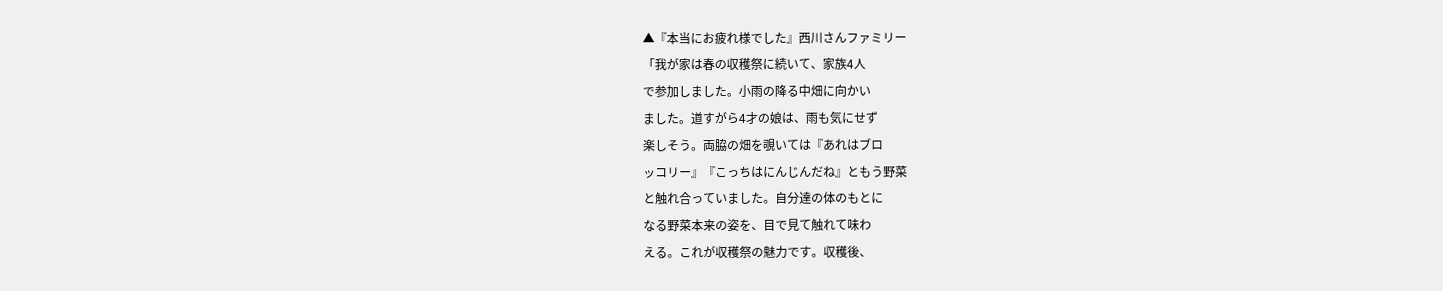▲『本当にお疲れ様でした』西川さんファミリー
「我が家は春の収穫祭に続いて、家族4人
で参加しました。小雨の降る中畑に向かい
ました。道すがら4才の娘は、雨も気にせず
楽しそう。両脇の畑を覗いては『あれはブロ
ッコリー』『こっちはにんじんだね』ともう野菜
と触れ合っていました。自分達の体のもとに
なる野菜本来の姿を、目で見て触れて味わ
える。これが収穫祭の魅力です。収穫後、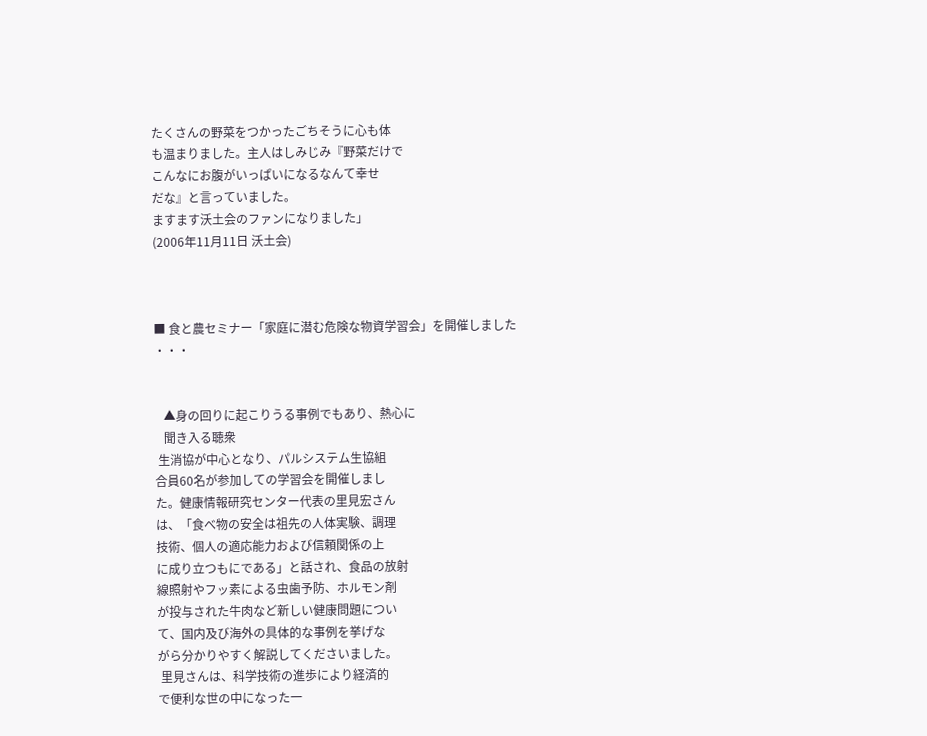たくさんの野菜をつかったごちそうに心も体
も温まりました。主人はしみじみ『野菜だけで
こんなにお腹がいっぱいになるなんて幸せ
だな』と言っていました。
ますます沃土会のファンになりました」
(2006年11月11日 沃土会)



■ 食と農セミナー「家庭に潜む危険な物資学習会」を開催しました
・・・


   ▲身の回りに起こりうる事例でもあり、熱心に
   聞き入る聴衆
 生消協が中心となり、パルシステム生協組
合員60名が参加しての学習会を開催しまし
た。健康情報研究センター代表の里見宏さん
は、「食べ物の安全は祖先の人体実験、調理
技術、個人の適応能力および信頼関係の上
に成り立つもにである」と話され、食品の放射
線照射やフッ素による虫歯予防、ホルモン剤
が投与された牛肉など新しい健康問題につい
て、国内及び海外の具体的な事例を挙げな
がら分かりやすく解説してくださいました。
 里見さんは、科学技術の進歩により経済的
で便利な世の中になった一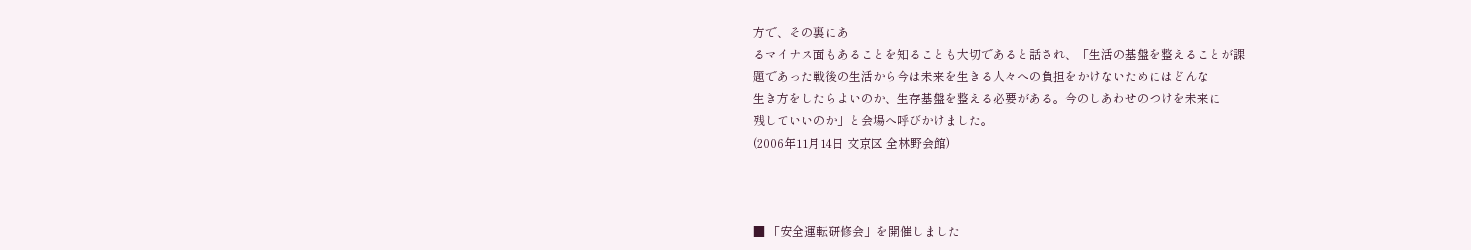方で、その裏にあ
るマイナス面もあることを知ることも大切であると話され、「生活の基盤を整えることが課
題であった戦後の生活から今は未来を生きる人々への負担をかけないためにはどんな
生き方をしたらよいのか、生存基盤を整える必要がある。今のしあわせのつけを未来に
残していいのか」と会場へ呼びかけました。
(2006年11月14日 文京区 全林野会館)



■ 「安全運転研修会」を開催しました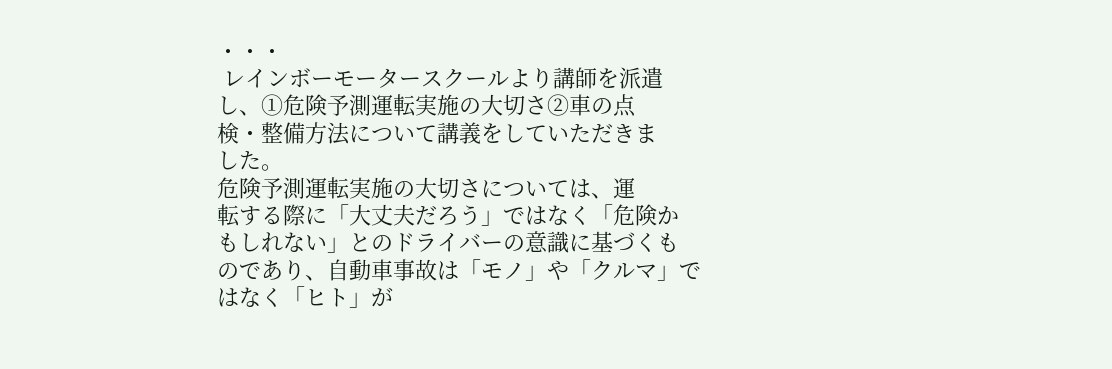・・・
 レインボーモータースクールより講師を派遣
し、①危険予測運転実施の大切さ②車の点
検・整備方法について講義をしていただきま
した。
危険予測運転実施の大切さについては、運
転する際に「大丈夫だろう」ではなく「危険か
もしれない」とのドライバーの意識に基づくも
のであり、自動車事故は「モノ」や「クルマ」で
はなく「ヒト」が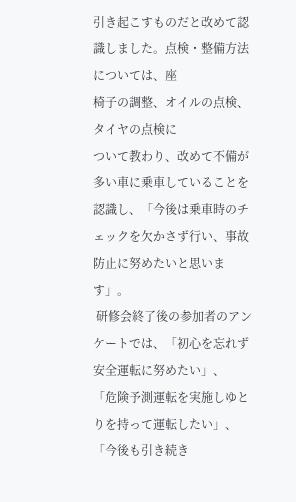引き起こすものだと改めて認
識しました。点検・整備方法については、座
椅子の調整、オイルの点検、タイヤの点検に
ついて教わり、改めて不備が多い車に乗車していることを認識し、「今後は乗車時のチ
ェックを欠かさず行い、事故防止に努めたいと思います」。
 研修会終了後の参加者のアンケートでは、「初心を忘れず安全運転に努めたい」、
「危険予測運転を実施しゆとりを持って運転したい」、「今後も引き続き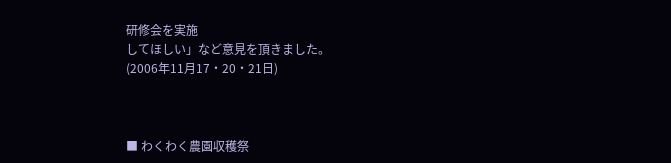研修会を実施
してほしい」など意見を頂きました。
(2006年11月17・20・21日)



■ わくわく農園収穫祭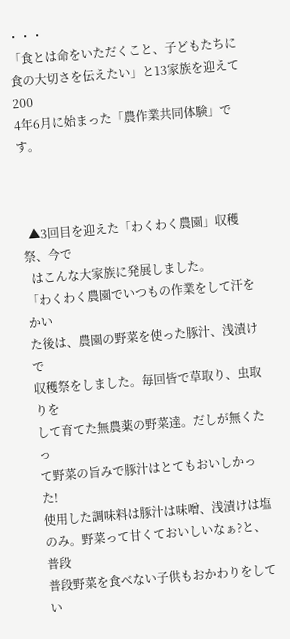・・・
「食とは命をいただくこと、子どもたちに食の大切さを伝えたい」と13家族を迎えて200
4年6月に始まった「農作業共同体験」です。



  ▲3回目を迎えた「わくわく農園」収穫祭、今で
  はこんな大家族に発展しました。
「わくわく農園でいつもの作業をして汗をかい
た後は、農園の野菜を使った豚汁、浅漬けで
収穫祭をしました。毎回皆で草取り、虫取りを
して育てた無農薬の野菜達。だしが無くたっ
て野菜の旨みで豚汁はとてもおいしかった!
使用した調味料は豚汁は味噌、浅漬けは塩
のみ。野菜って甘くておいしいなぁ?と、普段
普段野菜を食べない子供もおかわりをしてい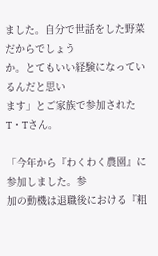ました。自分で世話をした野菜だからでしょう
か。とてもいい経験になっているんだと思い
ます」とご家族で参加されたT・Tさん。

「今年から『わくわく農園』に参加しました。参
加の動機は退職後における『粗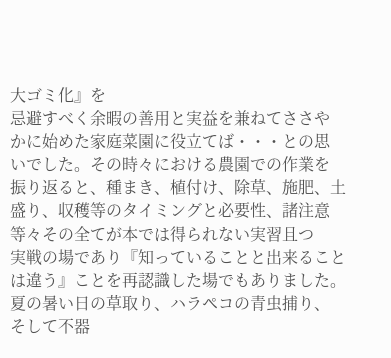大ゴミ化』を
忌避すべく余暇の善用と実益を兼ねてささや
かに始めた家庭菜園に役立てば・・・との思
いでした。その時々における農園での作業を
振り返ると、種まき、植付け、除草、施肥、土
盛り、収穫等のタイミングと必要性、諸注意
等々その全てが本では得られない実習且つ
実戦の場であり『知っていることと出来ること
は違う』ことを再認識した場でもありました。
夏の暑い日の草取り、ハラペコの青虫捕り、
そして不器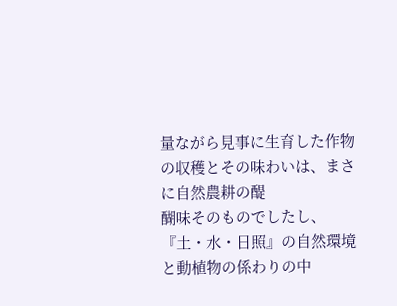量ながら見事に生育した作物の収穫とその味わいは、まさに自然農耕の醍
醐味そのものでしたし、『土・水・日照』の自然環境と動植物の係わりの中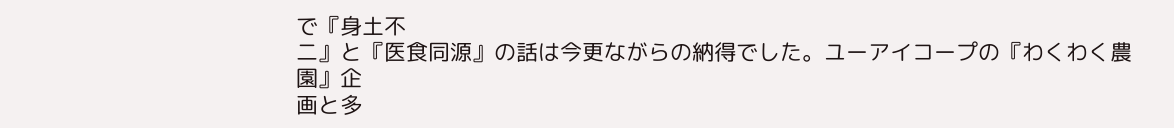で『身土不
二』と『医食同源』の話は今更ながらの納得でした。ユーアイコープの『わくわく農園』企
画と多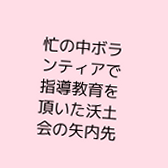忙の中ボランティアで指導教育を頂いた沃土会の矢内先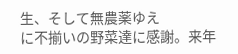生、そして無農薬ゆえ
に不揃いの野菜達に感謝。来年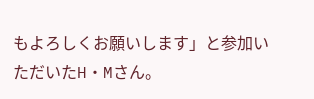もよろしくお願いします」と参加いただいたH・Mさん。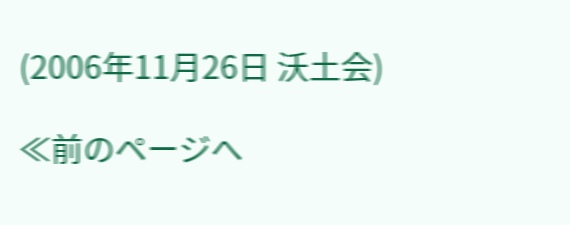(2006年11月26日 沃土会)

≪前のページへ